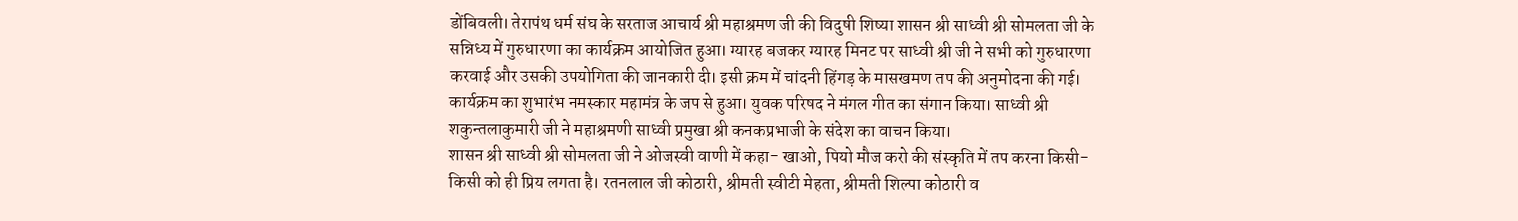डोंबिवली। तेरापंथ धर्म संघ के सरताज आचार्य श्री महाश्रमण जी की विदुषी शिष्या शासन श्री साध्वी श्री सोमलता जी के सन्निध्य में गुरुधारणा का कार्यक्रम आयोजित हुआ। ग्यारह बजकर ग्यारह मिनट पर साध्वी श्री जी ने सभी को गुरुधारणा करवाई और उसकी उपयोगिता की जानकारी दी। इसी क्रम में चांदनी हिंगड़ के मासखमण तप की अनुमोदना की गई। कार्यक्रम का शुभारंभ नमस्कार महामंत्र के जप से हुआ। युवक परिषद ने मंगल गीत का संगान किया। साध्वी श्री शकुन्तलाकुमारी जी ने महाश्रमणी साध्वी प्रमुखा श्री कनकप्रभाजी के संदेश का वाचन किया।
शासन श्री साध्वी श्री सोमलता जी ने ओजस्वी वाणी में कहा- खाओ, पियो मौज करो की संस्कृति में तप करना किसी-किसी को ही प्रिय लगता है। रतनलाल जी कोठारी, श्रीमती स्वीटी मेहता, श्रीमती शिल्पा कोठारी व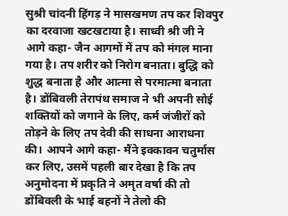सुश्री चांदनी हिंगड़ ने मासखमण तप कर शिवपुर का दरवाजा खटखटाया है। साध्वी श्री जी ने आगे कहा- जैन आगमों में तप को मंगल माना गया है। तप शरीर को निरोग बनाता। बुद्धि को शुद्ध बनाता है और आत्मा से परमात्मा बनाता है। डोंबिवली तेरापंथ समाज ने भी अपनी सोई शक्तियों को जगाने के लिए, कर्म जंजीरों को तोड़ने के लिए तप देवी की साधना आराधना की। आपने आगे कहा- मैंने इक्कावन चतुर्मास कर लिए, उसमें पहली बार देखा है कि तप अनुमोदना में प्रकृति ने अमृत वर्षा की तो डोंबिवली के भाई बहनों ने तेलो की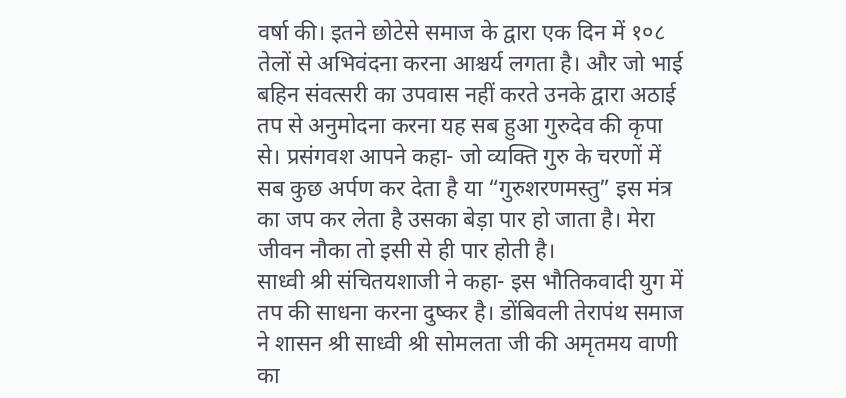वर्षा की। इतने छोटेसे समाज के द्वारा एक दिन में १०८ तेलों से अभिवंदना करना आश्चर्य लगता है। और जो भाई बहिन संवत्सरी का उपवास नहीं करते उनके द्वारा अठाई तप से अनुमोदना करना यह सब हुआ गुरुदेव की कृपा से। प्रसंगवश आपने कहा- जो व्यक्ति गुरु के चरणों में सब कुछ अर्पण कर देता है या “गुरुशरणमस्तु” इस मंत्र का जप कर लेता है उसका बेड़ा पार हो जाता है। मेरा जीवन नौका तो इसी से ही पार होती है।
साध्वी श्री संचितयशाजी ने कहा- इस भौतिकवादी युग में तप की साधना करना दुष्कर है। डोंबिवली तेरापंथ समाज ने शासन श्री साध्वी श्री सोमलता जी की अमृतमय वाणी का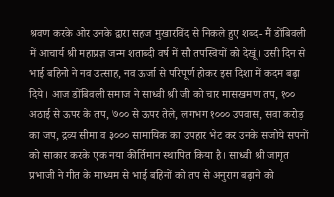श्रवण करके ओर उनके द्वारा सहज मुखारविंद से निकले हुए शब्द- मैं डोंबिवली में आचार्य श्री महाप्रज्ञ जन्म शताब्दी वर्ष में सौ तपस्वियों को देखूं। उसी दिन से भाई बहिनो ने नव उत्साह, नव ऊर्जा से परिपूर्ण होकर इस दिशा में कदम बढ़ा दिये। आज डोंबिवली समाज ने साध्वी श्री जी को चार मासखमण तप, १०० अठाई से ऊपर के तप, ७०० से ऊपर तेले, लगभग १००० उपवास, सवा करोड़ का जप, द्रव्य सीमा व ३००० सामायिक का उपहार भेट कर उनके सजोये सपनों को साकार करके एक नया कीर्तिमान स्थापित किया है। साध्वी श्री जागृत प्रभाजी ने गीत के माध्यम से भाई बहिनों को तप से अनुराग बढ़ाने को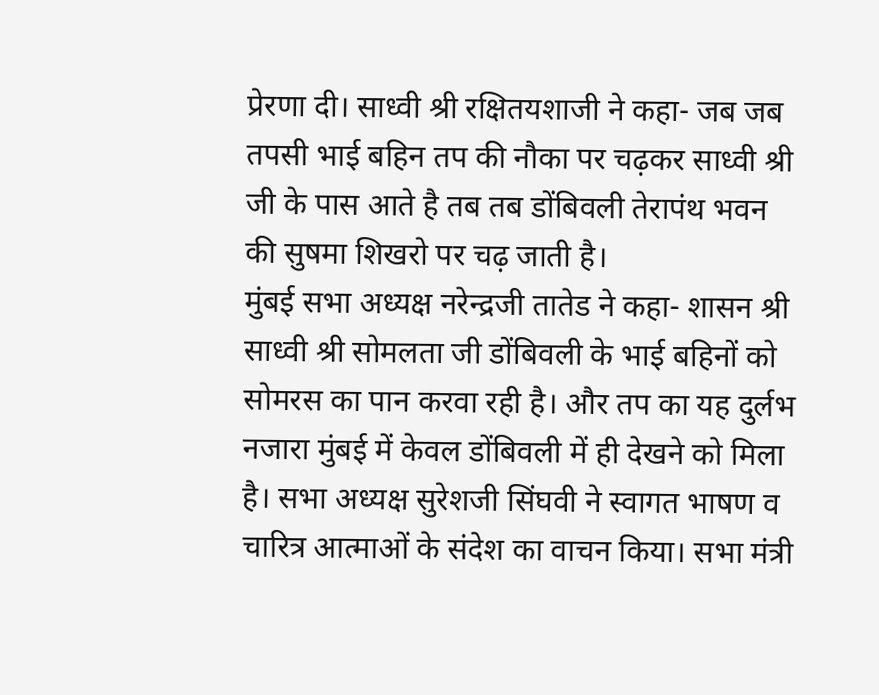प्रेरणा दी। साध्वी श्री रक्षितयशाजी ने कहा- जब जब तपसी भाई बहिन तप की नौका पर चढ़कर साध्वी श्री जी के पास आते है तब तब डोंबिवली तेरापंथ भवन की सुषमा शिखरो पर चढ़ जाती है।
मुंबई सभा अध्यक्ष नरेन्द्रजी तातेड ने कहा- शासन श्री साध्वी श्री सोमलता जी डोंबिवली के भाई बहिनों को सोमरस का पान करवा रही है। और तप का यह दुर्लभ नजारा मुंबई में केवल डोंबिवली में ही देखने को मिला है। सभा अध्यक्ष सुरेशजी सिंघवी ने स्वागत भाषण व चारित्र आत्माओं के संदेश का वाचन किया। सभा मंत्री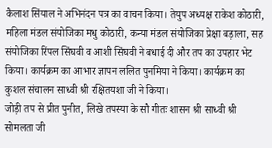कैलाश सिंयाल ने अभिनंदन पत्र का वाचन किया। तेयुप अध्यक्ष राकेश कोठारी, महिला मंडल संयोजिका मधु कोठारी, कन्या मंडल संयोजिका प्रेक्षा बड़ाला, सह संयोजिका रिंपल सिंघवी व आशी सिंघवी ने बधाई दी और तप का उपहार भेट किया। कार्यक्रम का आभार ज्ञापन ललित पुनमिया ने किया। कार्यक्रम का कुशल संचालन साध्वी श्री रक्षितयशा जी ने किया।
जोड़ी तप से प्रीत पुनीत, लिखे तपस्या के सौ गीतः शासन श्री साध्वी श्री सोमलता जी